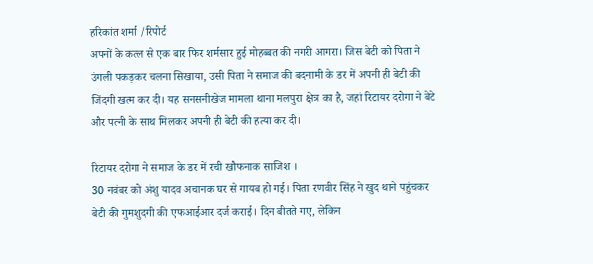हरिकांत शर्मा /रिपोर्ट
अपनों के कत्ल से एक बार फिर शर्मसार हुई मोहब्बत की नगरी आगरा। जिस बेटी को पिता ने उंगली पकड़कर चलना सिखाया, उसी पिता ने समाज की बदनामी के डर में अपनी ही बेटी की जिंदगी खत्म कर दी। यह सनसनीखेज मामला थाना मलपुरा क्षेत्र का है, जहां रिटायर दरोगा ने बेटे और पत्नी के साथ मिलकर अपनी ही बेटी की हत्या कर दी।

रिटायर दरोगा ने समाज के डर में रची खौफनाक साजिश ।
30 नवंबर को अंशु यादव अचानक घर से गायब हो गई। पिता रणवीर सिंह ने खुद थाने पहुंचकर बेटी की गुमशुदगी की एफआईआर दर्ज कराई। दिन बीतते गए, लेकिन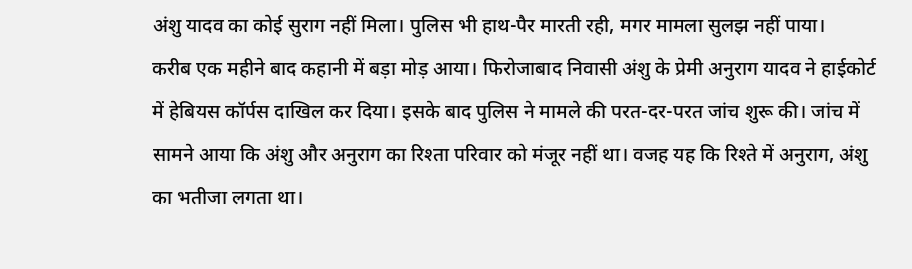अंशु यादव का कोई सुराग नहीं मिला। पुलिस भी हाथ-पैर मारती रही, मगर मामला सुलझ नहीं पाया।
करीब एक महीने बाद कहानी में बड़ा मोड़ आया। फिरोजाबाद निवासी अंशु के प्रेमी अनुराग यादव ने हाईकोर्ट में हेबियस कॉर्पस दाखिल कर दिया। इसके बाद पुलिस ने मामले की परत-दर-परत जांच शुरू की। जांच में सामने आया कि अंशु और अनुराग का रिश्ता परिवार को मंजूर नहीं था। वजह यह कि रिश्ते में अनुराग, अंशु का भतीजा लगता था।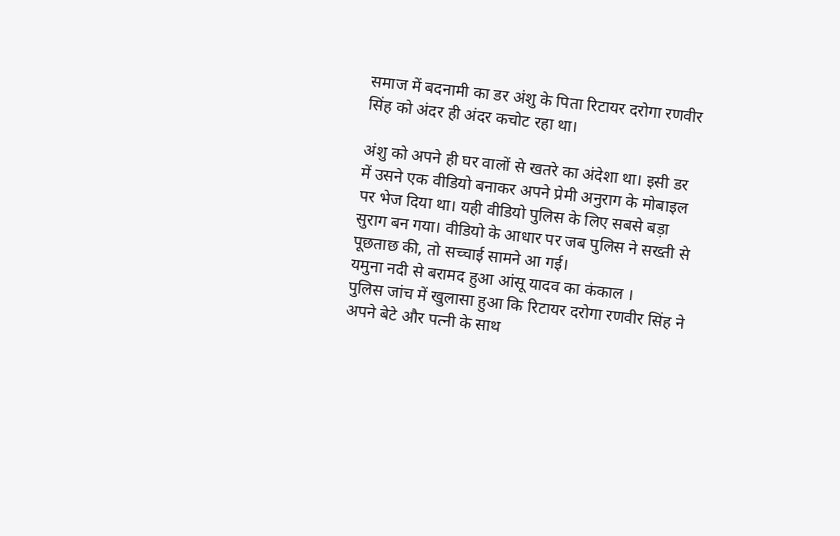समाज में बदनामी का डर अंशु के पिता रिटायर दरोगा रणवीर सिंह को अंदर ही अंदर कचोट रहा था।

अंशु को अपने ही घर वालों से खतरे का अंदेशा था। इसी डर में उसने एक वीडियो बनाकर अपने प्रेमी अनुराग के मोबाइल पर भेज दिया था। यही वीडियो पुलिस के लिए सबसे बड़ा सुराग बन गया। वीडियो के आधार पर जब पुलिस ने सख्ती से पूछताछ की, तो सच्चाई सामने आ गई।
यमुना नदी से बरामद हुआ आंसू यादव का कंकाल ।
पुलिस जांच में खुलासा हुआ कि रिटायर दरोगा रणवीर सिंह ने अपने बेटे और पत्नी के साथ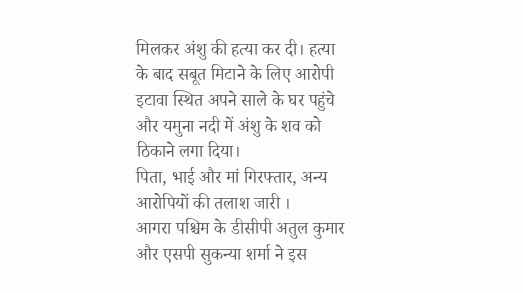मिलकर अंशु की हत्या कर दी। हत्या के बाद सबूत मिटाने के लिए आरोपी इटावा स्थित अपने साले के घर पहुंचे और यमुना नदी में अंशु के शव को ठिकाने लगा दिया।
पिता, भाई और मां गिरफ्तार, अन्य आरोपियों की तलाश जारी ।
आगरा पश्चिम के डीसीपी अतुल कुमार और एसपी सुकन्या शर्मा ने इस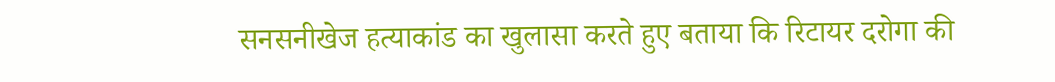सनसनीखेज हत्याकांड का खुलासा करते हुए बताया कि रिटायर दरोगा की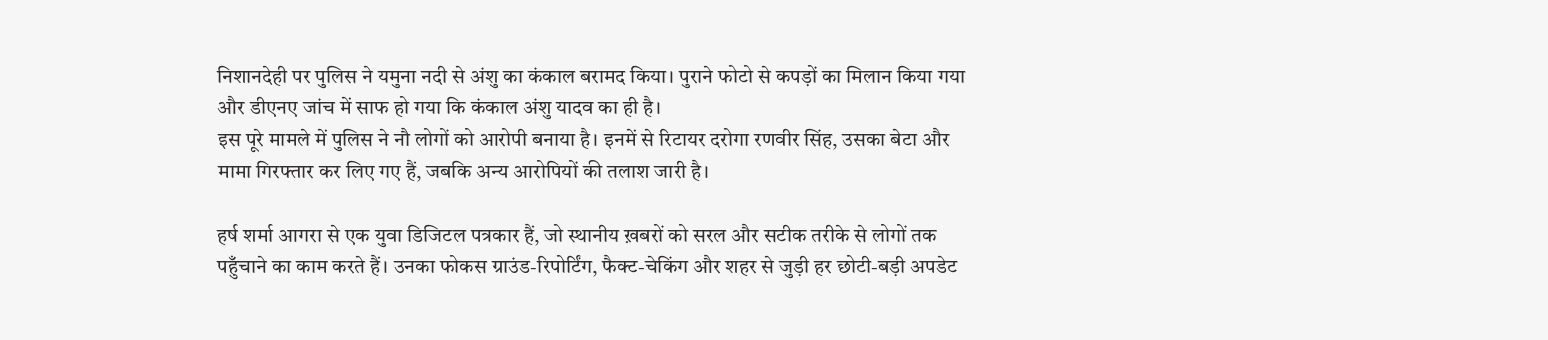निशानदेही पर पुलिस ने यमुना नदी से अंशु का कंकाल बरामद किया। पुराने फोटो से कपड़ों का मिलान किया गया और डीएनए जांच में साफ हो गया कि कंकाल अंशु यादव का ही है।
इस पूरे मामले में पुलिस ने नौ लोगों को आरोपी बनाया है। इनमें से रिटायर दरोगा रणवीर सिंह, उसका बेटा और मामा गिरफ्तार कर लिए गए हैं, जबकि अन्य आरोपियों की तलाश जारी है।

हर्ष शर्मा आगरा से एक युवा डिजिटल पत्रकार हैं, जो स्थानीय ख़बरों को सरल और सटीक तरीके से लोगों तक पहुँचाने का काम करते हैं। उनका फोकस ग्राउंड-रिपोर्टिंग, फैक्ट-चेकिंग और शहर से जुड़ी हर छोटी-बड़ी अपडेट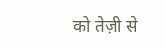को तेज़ी से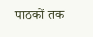पाठकों तक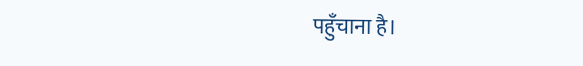पहुँचाना है।